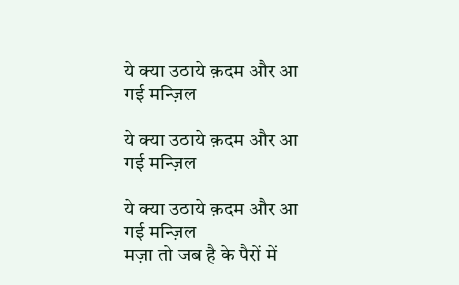ये क्या उठाये क़दम और आ गई मन्ज़िल

ये क्या उठाये क़दम और आ गई मन्ज़िल

ये क्या उठाये क़दम और आ गई मन्ज़िल
मज़ा तो जब है के पैरों में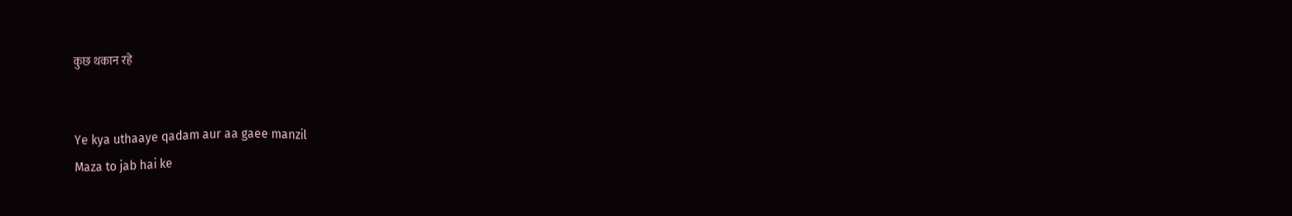कुछ थकान रहे


Ye kya uthaaye qadam aur aa gaee manzil
Maza to jab hai ke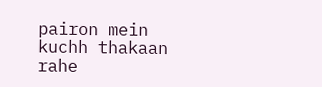pairon mein kuchh thakaan rahe